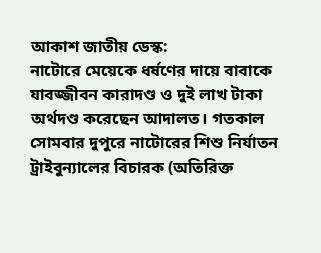আকাশ জাতীয় ডেস্ক:
নাটোরে মেয়েকে ধর্ষণের দায়ে বাবাকে যাবজ্জীবন কারাদণ্ড ও দুই লাখ টাকা অর্থদণ্ড করেছেন আদালত। গতকাল সোমবার দুপুরে নাটোরের শিশু নির্যাতন ট্রাইবুন্যালের বিচারক (অতিরিক্ত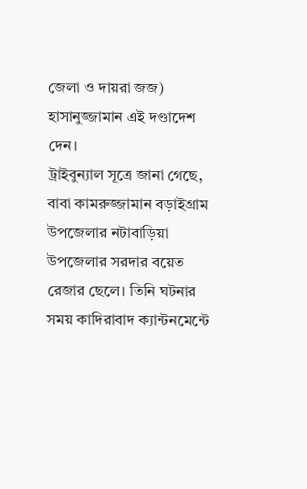জেলা ও দায়রা জজ) হাসানুজ্জামান এই দণ্ডাদেশ দেন।
ট্রাইবুন্যাল সূত্রে জানা গেছে, বাবা কামরুজ্জামান বড়াইগ্রাম উপজেলার নটাবাড়িয়া উপজেলার সরদার বয়েত রেজার ছেলে। তিনি ঘটনার সময় কাদিরাবাদ ক্যান্টনমেন্টে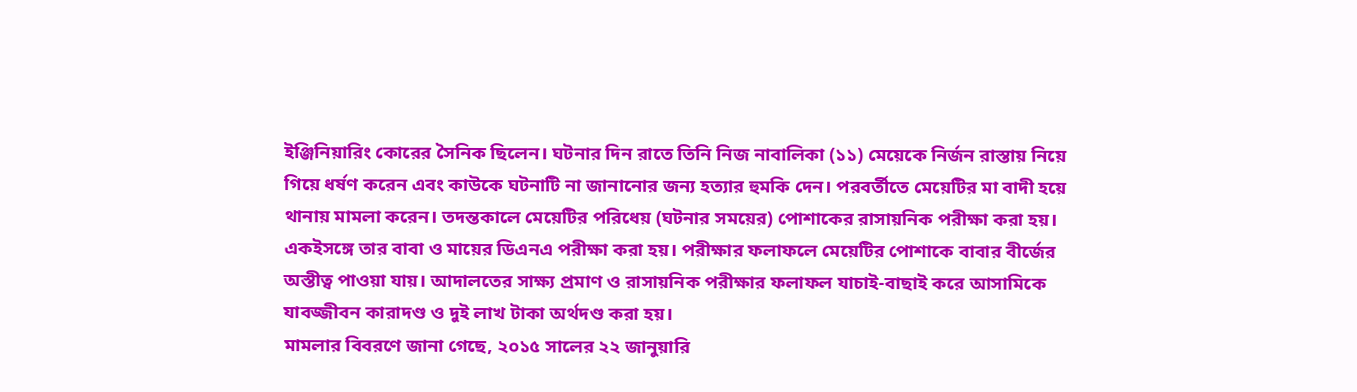ইঞ্জিনিয়ারিং কোরের সৈনিক ছিলেন। ঘটনার দিন রাতে তিনি নিজ নাবালিকা (১১) মেয়েকে নির্জন রাস্তায় নিয়ে গিয়ে ধর্ষণ করেন এবং কাউকে ঘটনাটি না জানানোর জন্য হত্যার হুমকি দেন। পরবর্তীতে মেয়েটির মা বাদী হয়ে থানায় মামলা করেন। তদন্তকালে মেয়েটির পরিধেয় (ঘটনার সময়ের) পোশাকের রাসায়নিক পরীক্ষা করা হয়।
একইসঙ্গে তার বাবা ও মায়ের ডিএনএ পরীক্ষা করা হয়। পরীক্ষার ফলাফলে মেয়েটির পোশাকে বাবার বীর্জের অস্তীত্ব পাওয়া যায়। আদালতের সাক্ষ্য প্রমাণ ও রাসায়নিক পরীক্ষার ফলাফল যাচাই-বাছাই করে আসামিকে যাবজ্জীবন কারাদণ্ড ও দুই লাখ টাকা অর্থদণ্ড করা হয়।
মামলার বিবরণে জানা গেছে, ২০১৫ সালের ২২ জানুয়ারি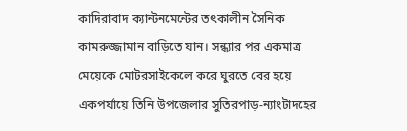কাদিরাবাদ ক্যান্টনমেন্টের তৎকালীন সৈনিক কামরুজ্জামান বাড়িতে যান। সন্ধ্যার পর একমাত্র মেয়েকে মোটরসাইকেলে করে ঘুরতে বের হয়ে একপর্যায়ে তিনি উপজেলার সুতিরপাড়-ন্যাংটাদহের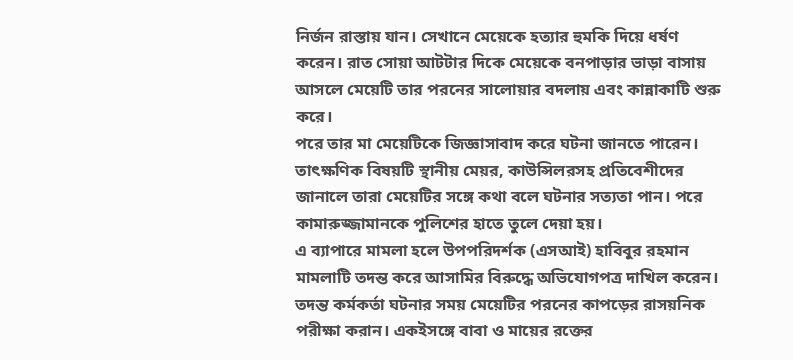নির্জন রাস্তায় যান। সেখানে মেয়েকে হত্যার হুমকি দিয়ে ধর্ষণ করেন। রাত সোয়া আটটার দিকে মেয়েকে বনপাড়ার ভাড়া বাসায় আসলে মেয়েটি তার পরনের সালোয়ার বদলায় এবং কান্নাকাটি শুরু করে।
পরে তার মা মেয়েটিকে জিজ্ঞাসাবাদ করে ঘটনা জানতে পারেন। তাৎক্ষণিক বিষয়টি স্থানীয় মেয়র, কাউন্সিলরসহ প্রতিবেশীদের জানালে তারা মেয়েটির সঙ্গে কথা বলে ঘটনার সত্যতা পান। পরে কামারুজ্জামানকে পুলিশের হাতে তুলে দেয়া হয়।
এ ব্যাপারে মামলা হলে উপপরিদর্শক (এসআই) হাবিবুর রহমান মামলাটি তদন্ত করে আসামির বিরুদ্ধে অভিযোগপত্র দাখিল করেন। তদন্ত কর্মকর্তা ঘটনার সময় মেয়েটির পরনের কাপড়ের রাসয়নিক পরীক্ষা করান। একইসঙ্গে বাবা ও মায়ের রক্তের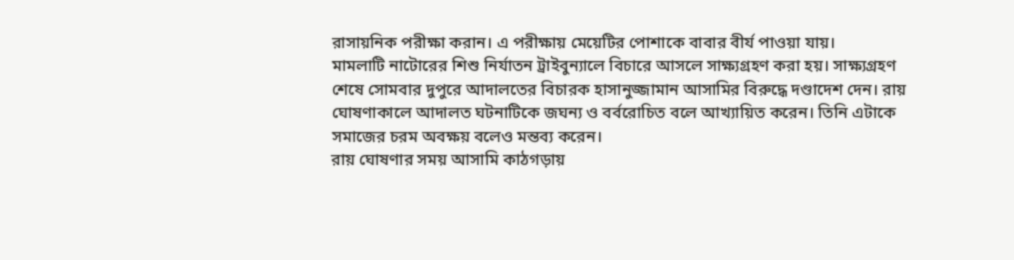রাসায়নিক পরীক্ষা করান। এ পরীক্ষায় মেয়েটির পোশাকে বাবার বীর্য পাওয়া যায়।
মামলাটি নাটোরের শিশু নির্যাতন ট্রাইবুন্যালে বিচারে আসলে সাক্ষ্যগ্রহণ করা হয়। সাক্ষ্যগ্রহণ শেষে সোমবার দুপুরে আদালতের বিচারক হাসানুজ্জামান আসামির বিরুদ্ধে দণ্ডাদেশ দেন। রায় ঘোষণাকালে আদালত ঘটনাটিকে জঘন্য ও বর্বরোচিত বলে আখ্যায়িত করেন। তিনি এটাকে সমাজের চরম অবক্ষয় বলেও মন্তব্য করেন।
রায় ঘোষণার সময় আসামি কাঠগড়ায়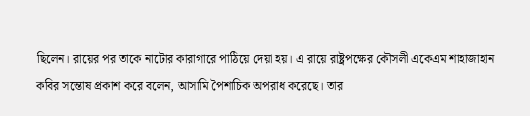ছিলেন। রায়ের পর তাকে নাটোর কারাগারে পাঠিয়ে দেয়া হয়। এ রায়ে রাষ্ট্রপক্ষের কৌসলী একেএম শাহাজাহান কবির সন্তোষ প্রকাশ করে বলেন, আসামি পৈশাচিক অপরাধ করেছে। তার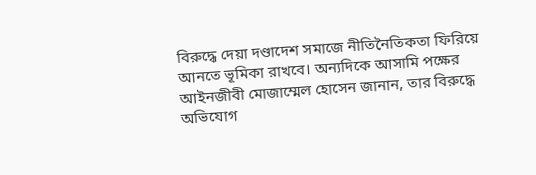বিরুদ্ধে দেয়া দণ্ডাদেশ সমাজে নীতিনৈতিকতা ফিরিয়ে আনতে ভূমিকা রাখবে। অন্যদিকে আসামি পক্ষের আইনজীবী মোজাম্মেল হোসেন জানান, তার বিরুদ্ধে অভিযোগ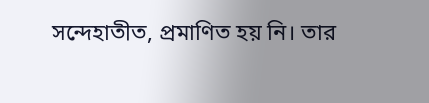সন্দেহাতীত, প্রমাণিত হয় নি। তার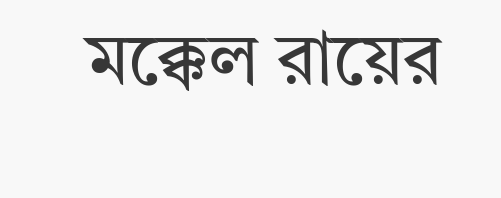মক্কেল রায়ের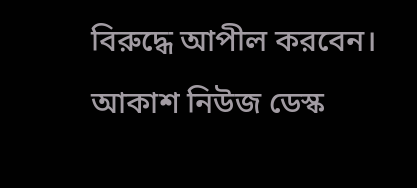বিরুদ্ধে আপীল করবেন।
আকাশ নিউজ ডেস্ক